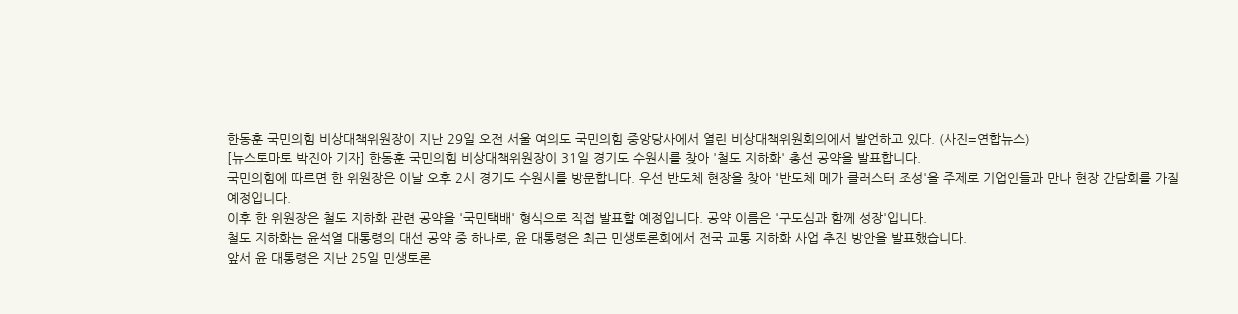한동훈 국민의힘 비상대책위원장이 지난 29일 오전 서울 여의도 국민의힘 중앙당사에서 열린 비상대책위원회의에서 발언하고 있다. (사진=연합뉴스)
[뉴스토마토 박진아 기자] 한동훈 국민의힘 비상대책위원장이 31일 경기도 수원시를 찾아 '철도 지하화' 총선 공약을 발표합니다.
국민의힘에 따르면 한 위원장은 이날 오후 2시 경기도 수원시를 방문합니다. 우선 반도체 현장을 찾아 '반도체 메가 클러스터 조성'을 주제로 기업인들과 만나 현장 간담회를 가질 예정입니다.
이후 한 위원장은 철도 지하화 관련 공약을 '국민택배' 형식으로 직접 발표할 예정입니다. 공약 이름은 '구도심과 함께 성장'입니다.
철도 지하화는 윤석열 대통령의 대선 공약 중 하나로, 윤 대통령은 최근 민생토론회에서 전국 교통 지하화 사업 추진 방안을 발표했습니다.
앞서 윤 대통령은 지난 25일 민생토론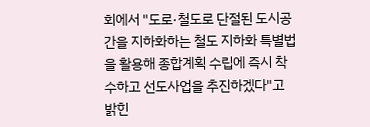회에서 "도로·철도로 단절된 도시공간을 지하화하는 철도 지하화 특별법을 활용해 종합계획 수립에 즉시 착수하고 선도사업을 추진하겠다"고 밝힌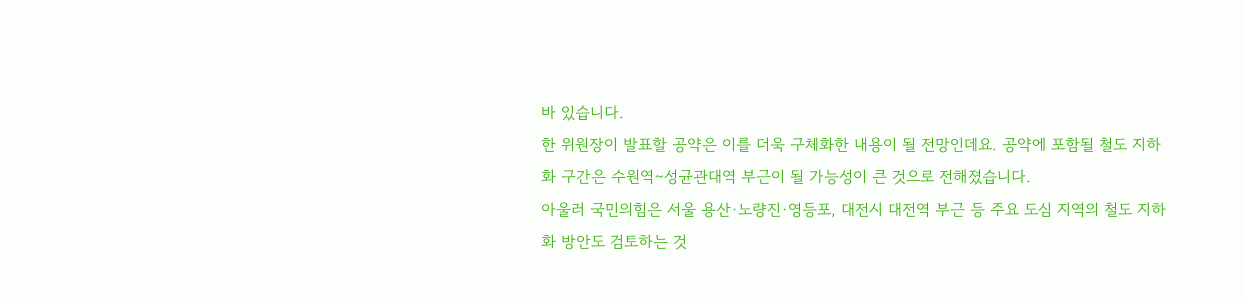바 있습니다.
한 위원장이 발표할 공약은 이를 더욱 구체화한 내용이 될 전망인데요. 공약에 포함될 철도 지하화 구간은 수원역∼성균관대역 부근이 될 가능성이 큰 것으로 전해졌습니다.
아울러 국민의힘은 서울 용산·노량진·영등포, 대전시 대전역 부근 등 주요 도심 지역의 철도 지하화 방안도 검토하는 것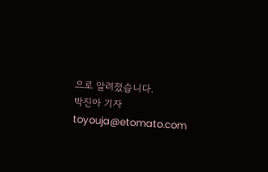으로 알려졌습니다.
박진아 기자 toyouja@etomato.com